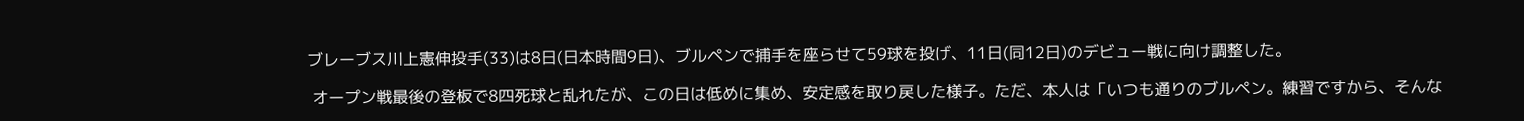ブレーブス川上憲伸投手(33)は8日(日本時間9日)、ブルペンで捕手を座らせて59球を投げ、11日(同12日)のデビュー戦に向け調整した。

 オープン戦最後の登板で8四死球と乱れたが、この日は低めに集め、安定感を取り戻した様子。ただ、本人は「いつも通りのブルペン。練習ですから、そんな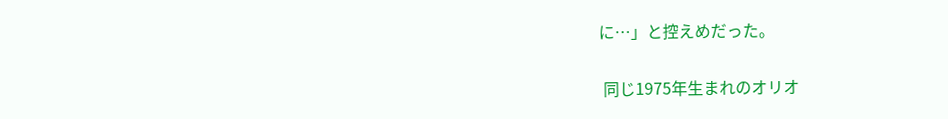に…」と控えめだった。

 同じ1975年生まれのオリオ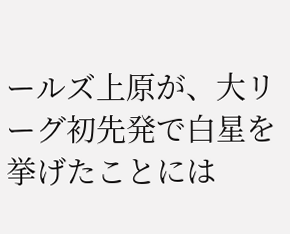ールズ上原が、大リーグ初先発で白星を挙げたことには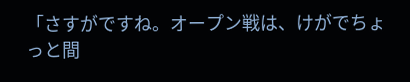「さすがですね。オープン戦は、けがでちょっと間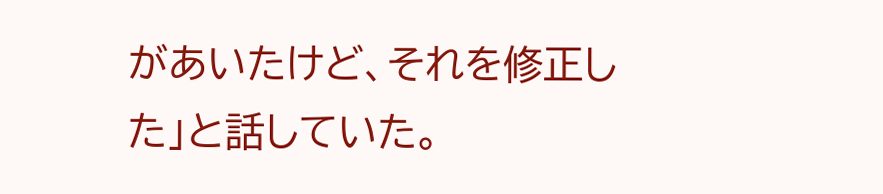があいたけど、それを修正した」と話していた。